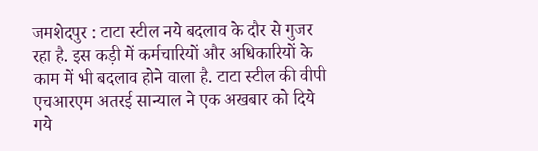जमशेदपुर : टाटा स्टील नये बदलाव के दौर से गुजर रहा है. इस कड़ी में कर्मचारियों और अधिकारियों के काम में भी बदलाव होने वाला है. टाटा स्टील की वीपी एचआरएम अतरई सान्याल ने एक अखबार को दिये गये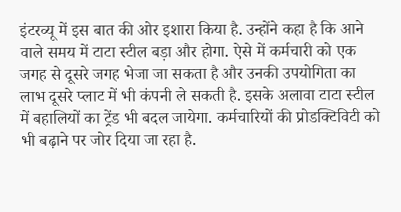इंटरव्यू में इस बात की ओर इशारा किया है. उन्होंने कहा है कि आने वाले समय में टाटा स्टील बड़ा और होगा. ऐसे में कर्मचारी को एक जगह से दूसरे जगह भेजा जा सकता है और उनकी उपयोगिता का लाभ दूसरे प्लाट में भी कंपनी ले सकती है. इसके अलावा टाटा स्टील में बहालियों का ट्रेंड भी बदल जायेगा. कर्मचारियों की प्रोडक्टिविटी को भी बढ़ाने पर जोर दिया जा रहा है.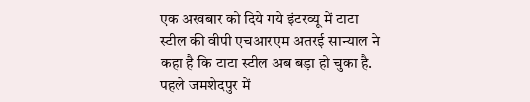एक अखबार को दिये गये इंटरव्यू में टाटा स्टील की वीपी एचआरएम अतरई सान्याल ने कहा है कि टाटा स्टील अब बड़ा हो चुका है. पहले जमशेदपुर में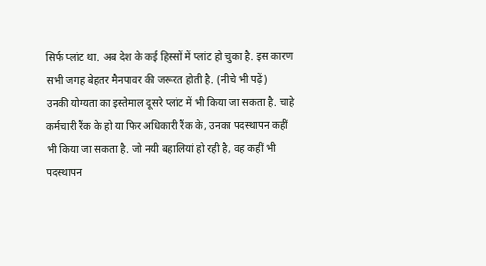सिर्फ प्लांट था. अब देश के कई हिस्सों में प्लांट हो चुका है. इस कारण सभी जगह बेहतर मैनपावर की जरूरत होती है. (नीचे भी पढ़ें)
उनकी योग्यता का इस्तेमाल दूसरे प्लांट में भी किया जा सकता है. चाहे कर्मचारी रैंक के हो या फिर अधिकारी रैंक के, उनका पदस्थापन कहीं भी किया जा सकता है. जो नयी बहालियां हो रही है, वह कहीं भी पदस्थापन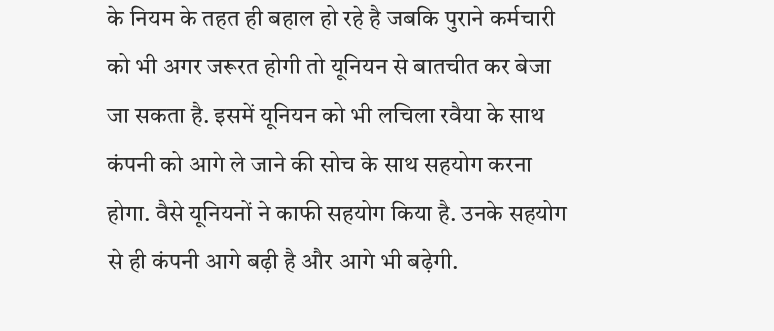के नियम के तहत ही बहाल हो रहे है जबकि पुराने कर्मचारी को भी अगर जरूरत होगी तो यूनियन से बातचीत कर बेजा जा सकता है. इसमें यूनियन को भी लचिला रवैया के साथ कंपनी को आगे ले जाने की सोच के साथ सहयोग करना होगा. वैसे यूनियनों ने काफी सहयोग किया है. उनके सहयोग से ही कंपनी आगे बढ़ी है और आगे भी बढ़ेगी.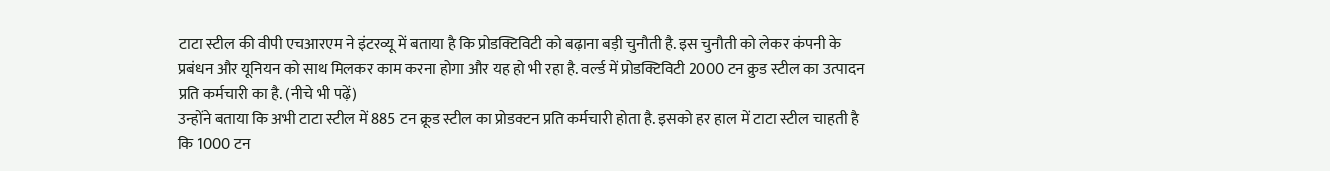टाटा स्टील की वीपी एचआरएम ने इंटरव्यू में बताया है कि प्रोडक्टिविटी को बढ़ाना बड़ी चुनौती है. इस चुनौती को लेकर कंपनी के प्रबंधन और यूनियन को साथ मिलकर काम करना होगा और यह हो भी रहा है. वर्ल्ड में प्रोडक्टिविटी 2000 टन क्रुड स्टील का उत्पादन प्रति कर्मचारी का है. (नीचे भी पढ़ें)
उन्होंने बताया कि अभी टाटा स्टील में 885 टन क्रूड स्टील का प्रोडक्टन प्रति कर्मचारी होता है. इसको हर हाल में टाटा स्टील चाहती है कि 1000 टन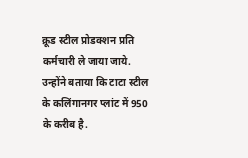क्रूड स्टील प्रोडक्शन प्रति कर्मचारी ले जाया जाये. उन्होंने बताया कि टाटा स्टील के कलिंगानगर प्लांट में 950 के करीब है.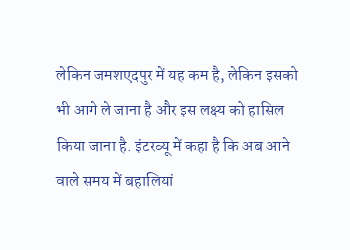लेकिन जमशएदपुर में यह कम है, लेकिन इसको भी आगे ले जाना है और इस लक्ष्य को हासिल किया जाना है. इंटरव्यू में कहा है कि अब आने वाले समय में बहालियां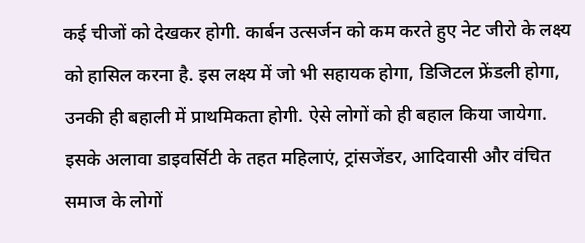कई चीजों को देखकर होगी. कार्बन उत्सर्जन को कम करते हुए नेट जीरो के लक्ष्य को हासिल करना है. इस लक्ष्य में जो भी सहायक होगा, डिजिटल फ्रेंडली होगा, उनकी ही बहाली में प्राथमिकता होगी. ऐसे लोगों को ही बहाल किया जायेगा. इसके अलावा डाइवर्सिटी के तहत महिलाएं, ट्रांसजेंडर, आदिवासी और वंचित समाज के लोगों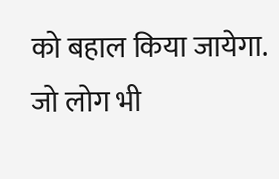को बहाल किया जायेगा. जो लोग भी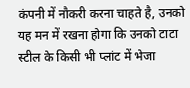कंपनी में नौकरी करना चाहते है, उनको यह मन में रखना होगा कि उनको टाटा स्टील के किसी भी प्लांट में भेजा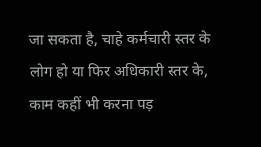जा सकता है, चाहे कर्मचारी स्तर के लोग हो या फिर अधिकारी स्तर के, काम कहीं भी करना पड़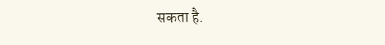सकता है.